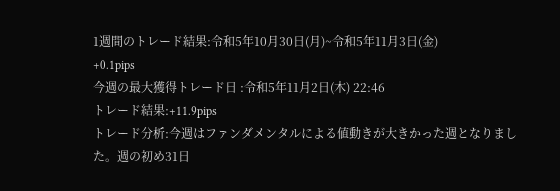1週間のトレード結果:令和5年10月30日(月)~令和5年11月3日(金)
+0.1pips
今週の最大獲得トレード日 :令和5年11月2日(木) 22:46
トレード結果:+11.9pips
トレード分析:今週はファンダメンタルによる値動きが大きかった週となりました。週の初め31日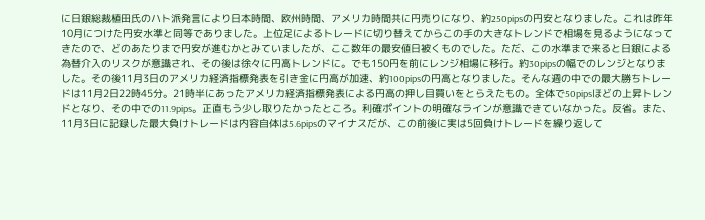に日銀総裁植田氏のハト派発言により日本時間、欧州時間、アメリカ時間共に円売りになり、約250pipsの円安となりました。これは昨年10月につけた円安水準と同等でありました。上位足によるトレードに切り替えてからこの手の大きなトレンドで相場を見るようになってきたので、どのあたりまで円安が進むかとみていましたが、ここ数年の最安値日被くものでした。ただ、この水準まで来ると日銀による為替介入のリスクが意識され、その後は徐々に円高トレンドに。でも150円を前にレンジ相場に移行。約30pipsの幅でのレンジとなりました。その後11月3日のアメリカ経済指標発表を引き金に円高が加速、約100pipsの円高となりました。そんな週の中での最大勝ちトレードは11月2日22時45分。21時半にあったアメリカ経済指標発表による円高の押し目買いをとらえたもの。全体で50pipsほどの上昇トレンドとなり、その中での11.9pips。正直もう少し取りたかったところ。利確ポイントの明確なラインが意識できていなかった。反省。また、11月3日に記録した最大負けトレードは内容自体は5.6pipsのマイナスだが、この前後に実は5回負けトレードを繰り返して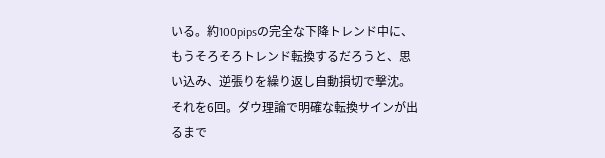いる。約100pipsの完全な下降トレンド中に、もうそろそろトレンド転換するだろうと、思い込み、逆張りを繰り返し自動損切で撃沈。それを6回。ダウ理論で明確な転換サインが出るまで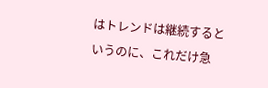はトレンドは継続するというのに、これだけ急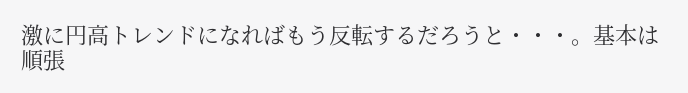激に円高トレンドになればもう反転するだろうと・・・。基本は順張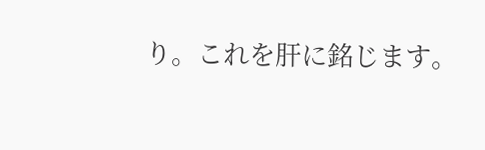り。これを肝に銘じます。